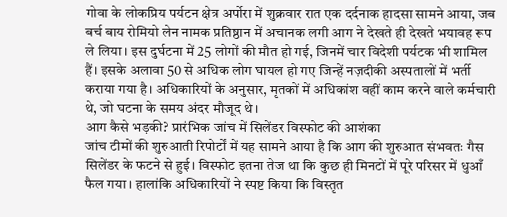गोवा के लोकप्रिय पर्यटन क्षेत्र अर्पोरा में शुक्रवार रात एक दर्दनाक हादसा सामने आया, जब बर्च बाय रोमियो लेन नामक प्रतिष्ठान में अचानक लगी आग ने देखते ही देखते भयावह रूप ले लिया। इस दुर्घटना में 25 लोगों की मौत हो गई, जिनमें चार विदेशी पर्यटक भी शामिल हैं। इसके अलावा 50 से अधिक लोग घायल हो गए जिन्हें नज़दीकी अस्पतालों में भर्ती कराया गया है। अधिकारियों के अनुसार, मृतकों में अधिकांश वहीं काम करने वाले कर्मचारी थे, जो घटना के समय अंदर मौजूद थे।
आग कैसे भड़की? प्रारंभिक जांच में सिलेंडर विस्फोट की आशंका
जांच टीमों की शुरुआती रिपोर्टों में यह सामने आया है कि आग की शुरुआत संभवतः गैस सिलेंडर के फटने से हुई। विस्फोट इतना तेज था कि कुछ ही मिनटों में पूरे परिसर में धुआँ फैल गया। हालांकि अधिकारियों ने स्पष्ट किया कि विस्तृत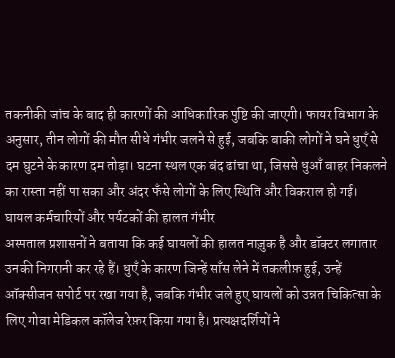तकनीकी जांच के बाद ही कारणों की आधिकारिक पुष्टि की जाएगी। फायर विभाग के अनुसार, तीन लोगों की मौत सीधे गंभीर जलने से हुई, जबकि बाकी लोगों ने घने धुएँ से दम घुटने के कारण दम तोड़ा। घटना स्थल एक बंद ढांचा था, जिससे धुआँ बाहर निकलने का रास्ता नहीं पा सका और अंदर फँसे लोगों के लिए स्थिति और विकराल हो गई।
घायल कर्मचारियों और पर्यटकों की हालत गंभीर
अस्पताल प्रशासनों ने बताया कि कई घायलों की हालत नाज़ुक है और डॉक्टर लगातार उनकी निगरानी कर रहे हैं। धुएँ के कारण जिन्हें साँस लेने में तकलीफ़ हुई, उन्हें ऑक्सीजन सपोर्ट पर रखा गया है, जबकि गंभीर जले हुए घायलों को उन्नत चिकित्सा के लिए गोवा मेडिकल कॉलेज रेफ़र किया गया है। प्रत्यक्षदर्शियों ने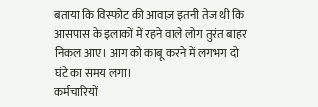बताया कि विस्फोट की आवाज़ इतनी तेज थी कि आसपास के इलाकों में रहने वाले लोग तुरंत बाहर निकल आए। आग को काबू करने में लगभग दो घंटे का समय लगा।
कर्मचारियों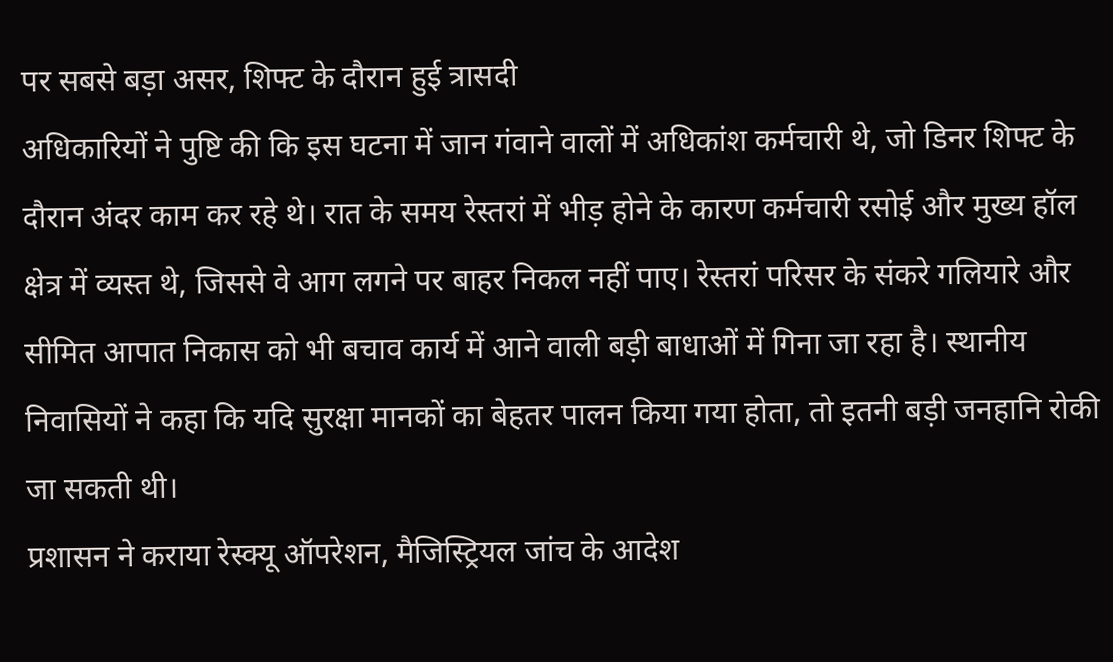पर सबसे बड़ा असर, शिफ्ट के दौरान हुई त्रासदी
अधिकारियों ने पुष्टि की कि इस घटना में जान गंवाने वालों में अधिकांश कर्मचारी थे, जो डिनर शिफ्ट के दौरान अंदर काम कर रहे थे। रात के समय रेस्तरां में भीड़ होने के कारण कर्मचारी रसोई और मुख्य हॉल क्षेत्र में व्यस्त थे, जिससे वे आग लगने पर बाहर निकल नहीं पाए। रेस्तरां परिसर के संकरे गलियारे और सीमित आपात निकास को भी बचाव कार्य में आने वाली बड़ी बाधाओं में गिना जा रहा है। स्थानीय निवासियों ने कहा कि यदि सुरक्षा मानकों का बेहतर पालन किया गया होता, तो इतनी बड़ी जनहानि रोकी जा सकती थी।
प्रशासन ने कराया रेस्क्यू ऑपरेशन, मैजिस्ट्रियल जांच के आदेश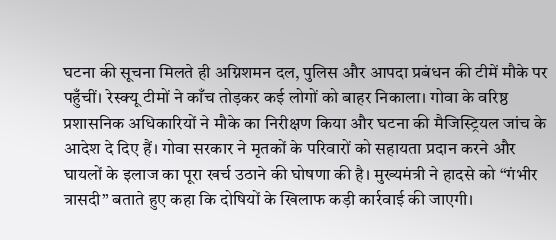घटना की सूचना मिलते ही अग्निशमन दल, पुलिस और आपदा प्रबंधन की टीमें मौके पर पहुँचीं। रेस्क्यू टीमों ने काँच तोड़कर कई लोगों को बाहर निकाला। गोवा के वरिष्ठ प्रशासनिक अधिकारियों ने मौके का निरीक्षण किया और घटना की मैजिस्ट्रियल जांच के आदेश दे दिए हैं। गोवा सरकार ने मृतकों के परिवारों को सहायता प्रदान करने और घायलों के इलाज का पूरा खर्च उठाने की घोषणा की है। मुख्यमंत्री ने हादसे को “गंभीर त्रासदी” बताते हुए कहा कि दोषियों के खिलाफ कड़ी कार्रवाई की जाएगी।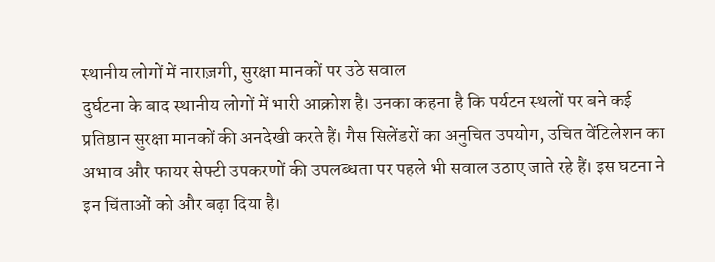स्थानीय लोगों में नाराज़गी, सुरक्षा मानकों पर उठे सवाल
दुर्घटना के बाद स्थानीय लोगों में भारी आक्रोश है। उनका कहना है कि पर्यटन स्थलों पर बने कई प्रतिष्ठान सुरक्षा मानकों की अनदेखी करते हैं। गैस सिलेंडरों का अनुचित उपयोग, उचित वेंटिलेशन का अभाव और फायर सेफ्टी उपकरणों की उपलब्धता पर पहले भी सवाल उठाए जाते रहे हैं। इस घटना ने इन चिंताओं को और बढ़ा दिया है।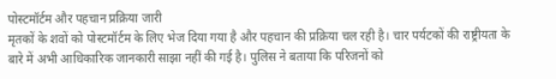पोस्टमॉर्टम और पहचान प्रक्रिया जारी
मृतकों के शवों को पोस्टमॉर्टम के लिए भेज दिया गया है और पहचान की प्रक्रिया चल रही है। चार पर्यटकों की राष्ट्रीयता के बारे में अभी आधिकारिक जानकारी साझा नहीं की गई है। पुलिस ने बताया कि परिजनों को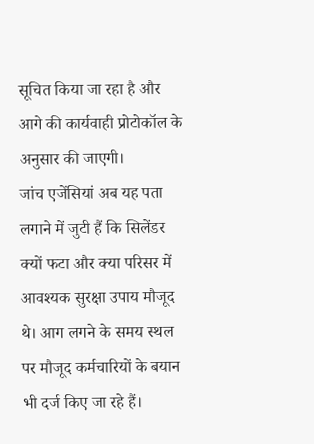सूचित किया जा रहा है और आगे की कार्यवाही प्रोटोकॉल के अनुसार की जाएगी।
जांच एजेंसियां अब यह पता लगाने में जुटी हैं कि सिलेंडर क्यों फटा और क्या परिसर में आवश्यक सुरक्षा उपाय मौजूद थे। आग लगने के समय स्थल पर मौजूद कर्मचारियों के बयान भी दर्ज किए जा रहे हैं।